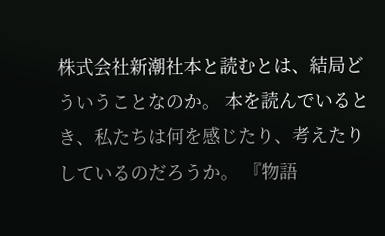株式会社新潮社本と読むとは、結局どういうことなのか。 本を読んでいるとき、私たちは何を感じたり、考えたりしているのだろうか。 『物語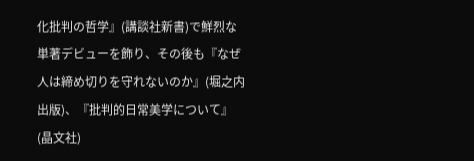化批判の哲学』(講談社新書)で鮮烈な単著デビューを飾り、その後も『なぜ人は締め切りを守れないのか』(堀之内出版)、『批判的日常美学について』(晶文社)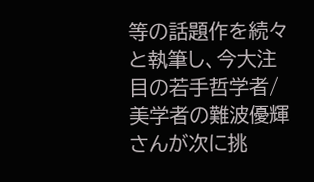等の話題作を続々と執筆し、今大注目の若手哲学者/美学者の難波優輝さんが次に挑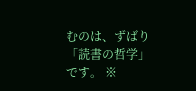むのは、ずばり「読書の哲学」です。 ※